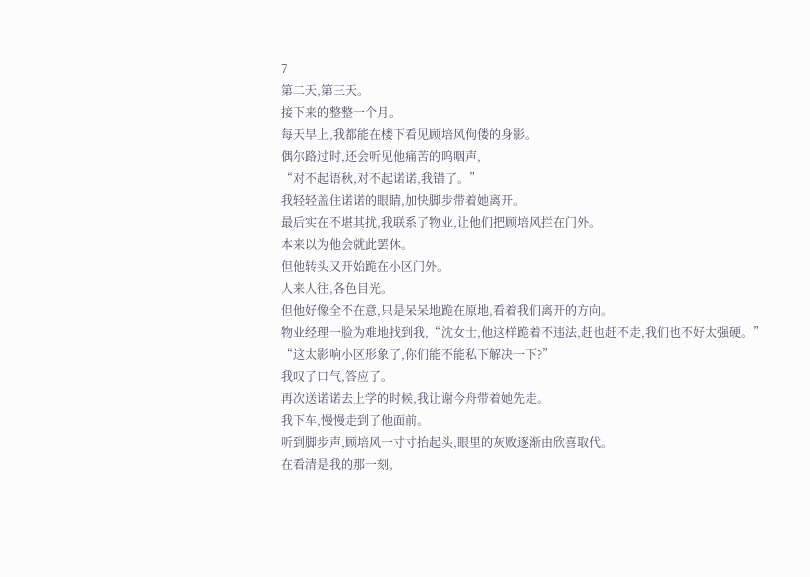7
第二天,第三天。
接下来的整整一个月。
每天早上,我都能在楼下看见顾培风佝偻的身影。
偶尔路过时,还会听见他痛苦的呜咽声,
“对不起语秋,对不起诺诺,我错了。”
我轻轻盖住诺诺的眼睛,加快脚步带着她离开。
最后实在不堪其扰,我联系了物业,让他们把顾培风拦在门外。
本来以为他会就此罢休。
但他转头又开始跪在小区门外。
人来人往,各色目光。
但他好像全不在意,只是呆呆地跪在原地,看着我们离开的方向。
物业经理一脸为难地找到我,“沈女士,他这样跪着不违法,赶也赶不走,我们也不好太强硬。”
“这太影响小区形象了,你们能不能私下解决一下?”
我叹了口气,答应了。
再次送诺诺去上学的时候,我让谢今舟带着她先走。
我下车,慢慢走到了他面前。
听到脚步声,顾培风一寸寸抬起头,眼里的灰败逐渐由欣喜取代。
在看清是我的那一刻,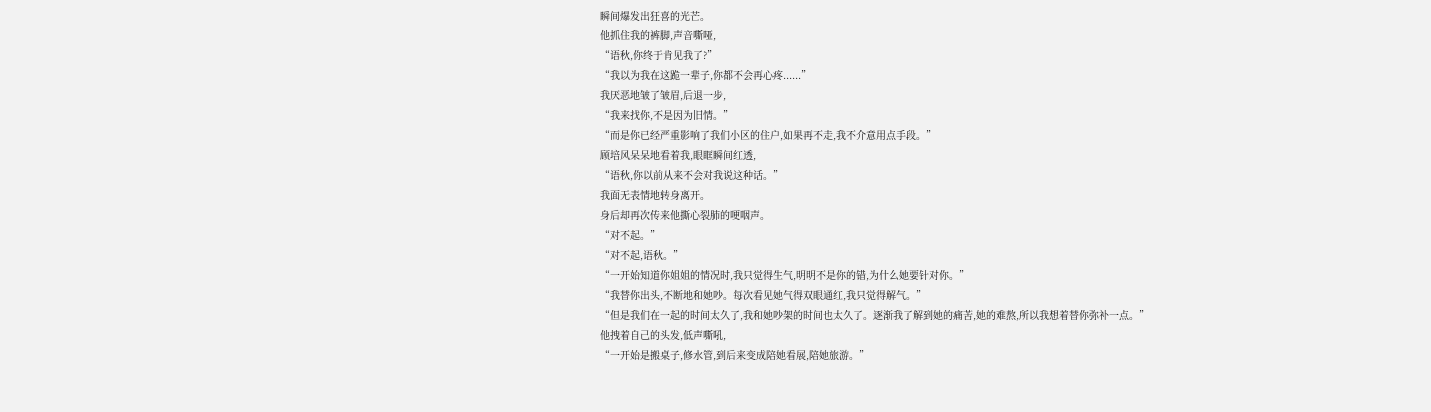瞬间爆发出狂喜的光芒。
他抓住我的裤脚,声音嘶哑,
“语秋,你终于肯见我了?”
“我以为我在这跪一辈子,你都不会再心疼......”
我厌恶地皱了皱眉,后退一步,
“我来找你,不是因为旧情。”
“而是你已经严重影响了我们小区的住户,如果再不走,我不介意用点手段。”
顾培风呆呆地看着我,眼眶瞬间红透,
“语秋,你以前从来不会对我说这种话。”
我面无表情地转身离开。
身后却再次传来他撕心裂肺的哽咽声。
“对不起。”
“对不起,语秋。”
“一开始知道你姐姐的情况时,我只觉得生气,明明不是你的错,为什么她要针对你。”
“我替你出头,不断地和她吵。每次看见她气得双眼通红,我只觉得解气。”
“但是我们在一起的时间太久了,我和她吵架的时间也太久了。逐渐我了解到她的痛苦,她的难熬,所以我想着替你弥补一点。”
他拽着自己的头发,低声嘶吼,
“一开始是搬桌子,修水管,到后来变成陪她看展,陪她旅游。”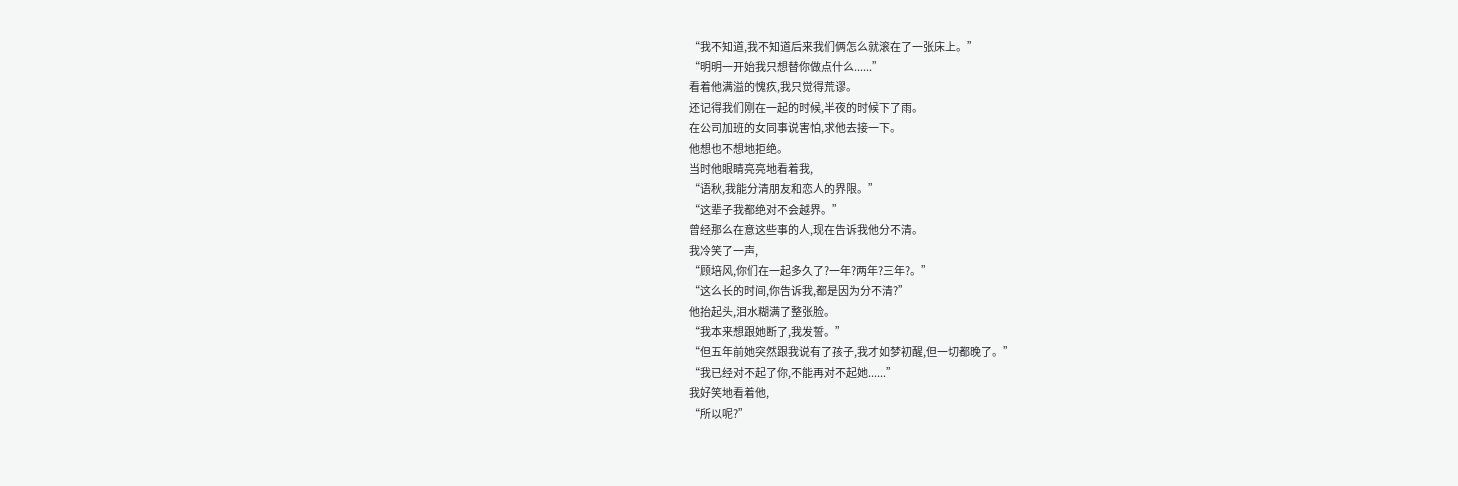“我不知道,我不知道后来我们俩怎么就滚在了一张床上。”
“明明一开始我只想替你做点什么......”
看着他满溢的愧疚,我只觉得荒谬。
还记得我们刚在一起的时候,半夜的时候下了雨。
在公司加班的女同事说害怕,求他去接一下。
他想也不想地拒绝。
当时他眼睛亮亮地看着我,
“语秋,我能分清朋友和恋人的界限。”
“这辈子我都绝对不会越界。”
曾经那么在意这些事的人,现在告诉我他分不清。
我冷笑了一声,
“顾培风,你们在一起多久了?一年?两年?三年?。”
“这么长的时间,你告诉我,都是因为分不清?”
他抬起头,泪水糊满了整张脸。
“我本来想跟她断了,我发誓。”
“但五年前她突然跟我说有了孩子,我才如梦初醒,但一切都晚了。”
“我已经对不起了你,不能再对不起她......”
我好笑地看着他,
“所以呢?”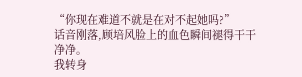“你现在难道不就是在对不起她吗?”
话音刚落,顾培风脸上的血色瞬间褪得干干净净。
我转身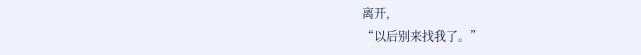离开,
“以后别来找我了。”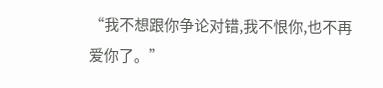“我不想跟你争论对错,我不恨你,也不再爱你了。”